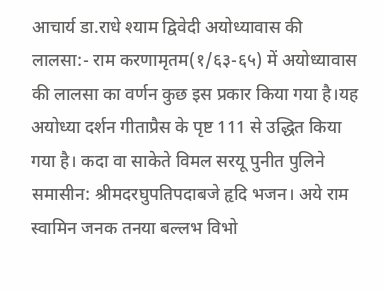आचार्य डा.राधे श्याम द्विवेदी अयोध्यावास की लालसा:- राम करणामृतम(१/६३-६५) में अयोध्यावास की लालसा का वर्णन कुछ इस प्रकार किया गया है।यह अयोध्या दर्शन गीताप्रैस के पृष्ट 111 से उद्धित किया गया है। कदा वा साकेते विमल सरयू पुनीत पुलिने समासीन: श्रीमदरघुपतिपदाबजे हृदि भजन। अये राम स्वामिन जनक तनया बल्लभ विभो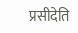प्रसीदेति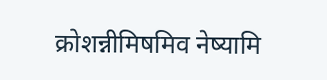क्रोशन्नीमिषमिव नेष्यामि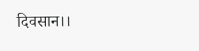दिवसान।।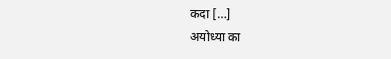कदा […]
अयोध्या का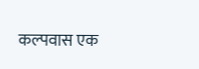कल्पवास एक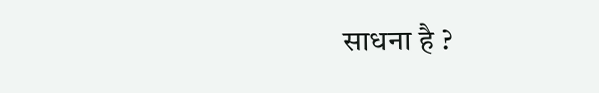साधना है ?